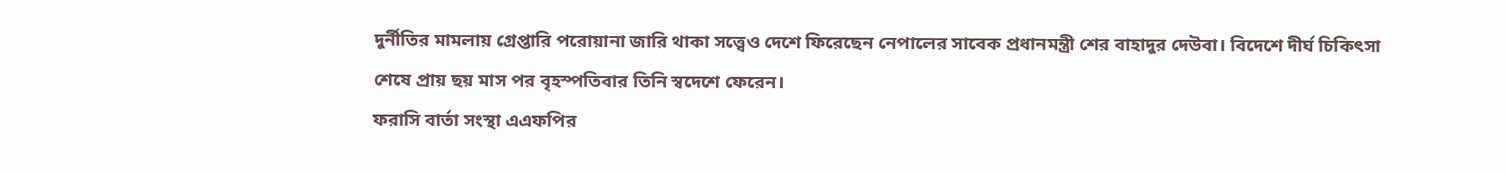দুর্নীতির মামলায় গ্রেপ্তারি পরোয়ানা জারি থাকা সত্ত্বেও দেশে ফিরেছেন নেপালের সাবেক প্রধানমন্ত্রী শের বাহাদুর দেউবা। বিদেশে দীর্ঘ চিকিৎসা শেষে প্রায় ছয় মাস পর বৃহস্পতিবার তিনি স্বদেশে ফেরেন।
ফরাসি বার্তা সংস্থা এএফপির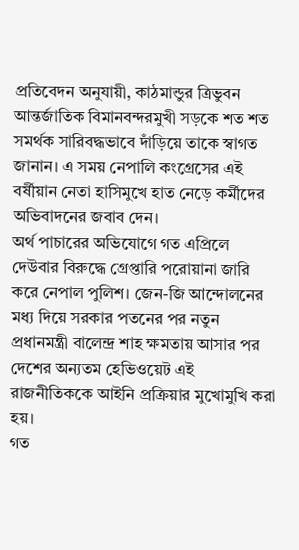প্রতিবেদন অনুযায়ী, কাঠমান্ডুর ত্রিভুবন আন্তর্জাতিক বিমানবন্দরমুখী সড়কে শত শত সমর্থক সারিবদ্ধভাবে দাঁড়িয়ে তাকে স্বাগত জানান। এ সময় নেপালি কংগ্রেসের এই বর্ষীয়ান নেতা হাসিমুখে হাত নেড়ে কর্মীদের অভিবাদনের জবাব দেন।
অর্থ পাচারের অভিযোগে গত এপ্রিলে দেউবার বিরুদ্ধে গ্রেপ্তারি পরোয়ানা জারি করে নেপাল পুলিশ। জেন-জি আন্দোলনের মধ্য দিয়ে সরকার পতনের পর নতুন প্রধানমন্ত্রী বালেন্দ্র শাহ ক্ষমতায় আসার পর দেশের অন্যতম হেভিওয়েট এই রাজনীতিককে আইনি প্রক্রিয়ার মুখোমুখি করা হয়।
গত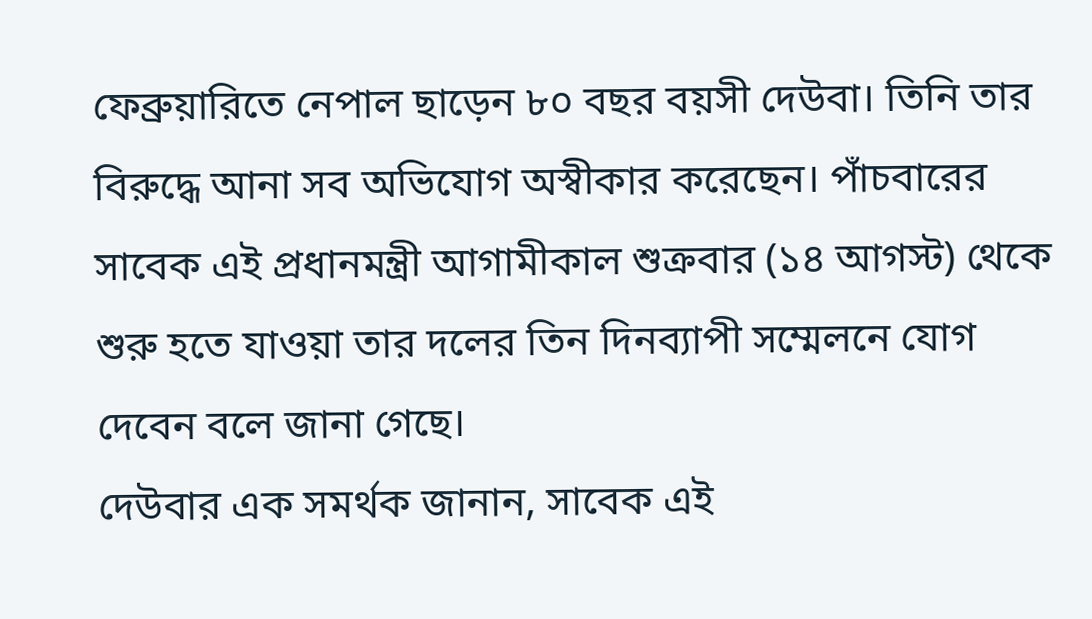ফেব্রুয়ারিতে নেপাল ছাড়েন ৮০ বছর বয়সী দেউবা। তিনি তার বিরুদ্ধে আনা সব অভিযোগ অস্বীকার করেছেন। পাঁচবারের সাবেক এই প্রধানমন্ত্রী আগামীকাল শুক্রবার (১৪ আগস্ট) থেকে শুরু হতে যাওয়া তার দলের তিন দিনব্যাপী সম্মেলনে যোগ দেবেন বলে জানা গেছে।
দেউবার এক সমর্থক জানান, সাবেক এই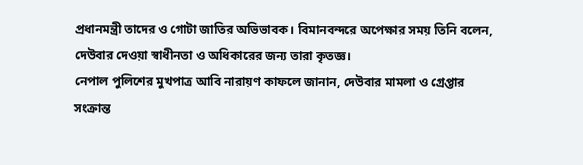প্রধানমন্ত্রী তাদের ও গোটা জাতির অভিভাবক। বিমানবন্দরে অপেক্ষার সময় তিনি বলেন, দেউবার দেওয়া স্বাধীনতা ও অধিকারের জন্য তারা কৃতজ্ঞ।
নেপাল পুলিশের মুখপাত্র আবি নারায়ণ কাফলে জানান, দেউবার মামলা ও গ্রেপ্তার সংক্রান্ত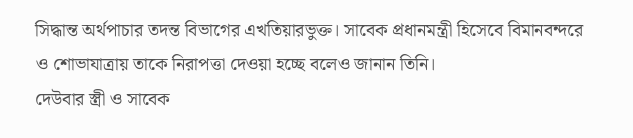সিদ্ধান্ত অর্থপাচার তদন্ত বিভাগের এখতিয়ারভুক্ত। সাবেক প্রধানমন্ত্রী হিসেবে বিমানবন্দরে ও শোভাযাত্রায় তাকে নিরাপত্তা দেওয়া হচ্ছে বলেও জানান তিনি।
দেউবার স্ত্রী ও সাবেক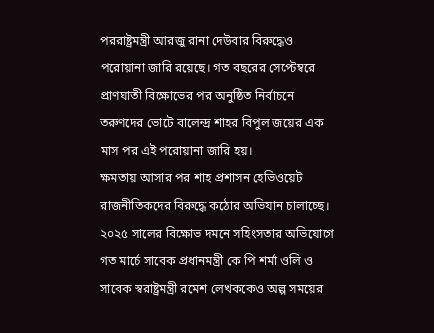পররাষ্ট্রমন্ত্রী আরজু রানা দেউবার বিরুদ্ধেও পরোয়ানা জারি রয়েছে। গত বছরের সেপ্টেম্বরে প্রাণঘাতী বিক্ষোভের পর অনুষ্ঠিত নির্বাচনে তরুণদের ভোটে বালেন্দ্র শাহর বিপুল জয়ের এক মাস পর এই পরোয়ানা জারি হয়।
ক্ষমতায় আসার পর শাহ প্রশাসন হেভিওয়েট রাজনীতিকদের বিরুদ্ধে কঠোর অভিযান চালাচ্ছে। ২০২৫ সালের বিক্ষোভ দমনে সহিংসতার অভিযোগে গত মার্চে সাবেক প্রধানমন্ত্রী কে পি শর্মা ওলি ও সাবেক স্বরাষ্ট্রমন্ত্রী রমেশ লেখককেও অল্প সময়ের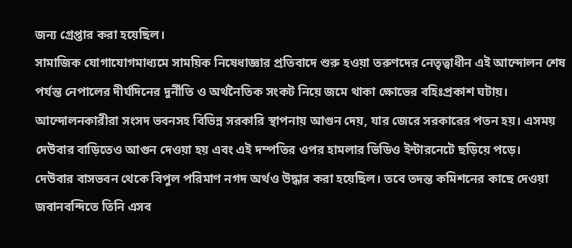জন্য গ্রেপ্তার করা হয়েছিল।
সামাজিক যোগাযোগমাধ্যমে সাময়িক নিষেধাজ্ঞার প্রতিবাদে শুরু হওয়া তরুণদের নেতৃত্বাধীন এই আন্দোলন শেষ পর্যন্ত নেপালের দীর্ঘদিনের দুর্নীতি ও অর্থনৈতিক সংকট নিয়ে জমে থাকা ক্ষোভের বহিঃপ্রকাশ ঘটায়। আন্দোলনকারীরা সংসদ ভবনসহ বিভিন্ন সরকারি স্থাপনায় আগুন দেয়, যার জেরে সরকারের পতন হয়। এসময় দেউবার বাড়িতেও আগুন দেওয়া হয় এবং এই দম্পতির ওপর হামলার ভিডিও ইন্টারনেটে ছড়িয়ে পড়ে।
দেউবার বাসভবন থেকে বিপুল পরিমাণ নগদ অর্থও উদ্ধার করা হয়েছিল। তবে তদন্ত কমিশনের কাছে দেওয়া জবানবন্দিতে তিনি এসব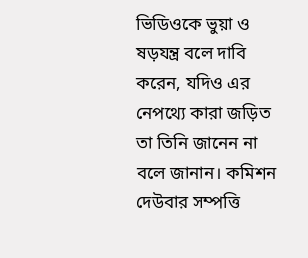ভিডিওকে ভুয়া ও ষড়যন্ত্র বলে দাবি করেন, যদিও এর নেপথ্যে কারা জড়িত তা তিনি জানেন না বলে জানান। কমিশন দেউবার সম্পত্তি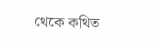থেকে কথিত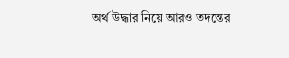অর্থ উদ্ধার নিয়ে আরও তদন্তের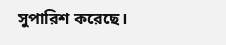সুপারিশ করেছে।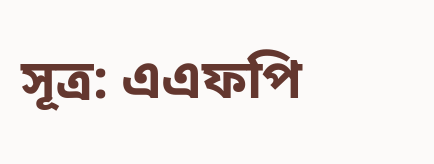সূত্র: এএফপি